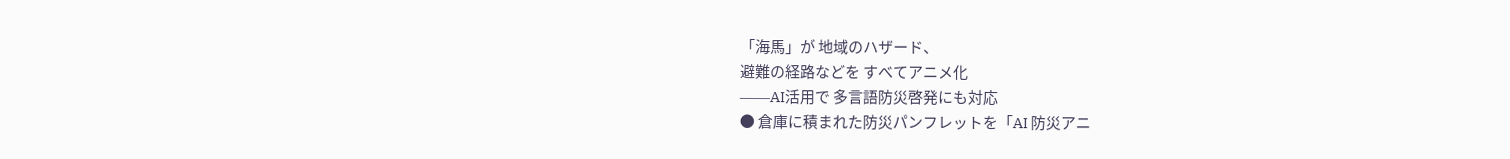「海馬」が 地域のハザード、
避難の経路などを すべてアニメ化
――AI活用で 多言語防災啓発にも対応
● 倉庫に積まれた防災パンフレットを「AI 防災アニ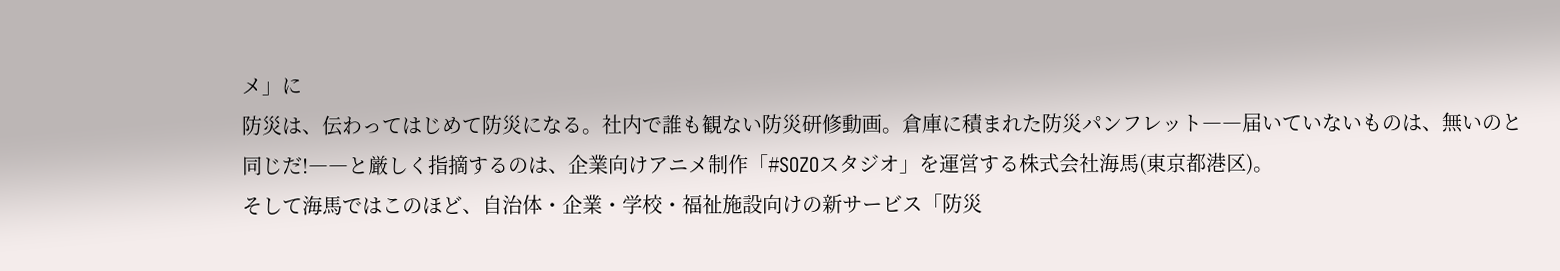メ」に
防災は、伝わってはじめて防災になる。社内で誰も観ない防災研修動画。倉庫に積まれた防災パンフレット――届いていないものは、無いのと同じだ!――と厳しく指摘するのは、企業向けアニメ制作「#SOZOスタジオ」を運営する株式会社海馬(東京都港区)。
そして海馬ではこのほど、自治体・企業・学校・福祉施設向けの新サービス「防災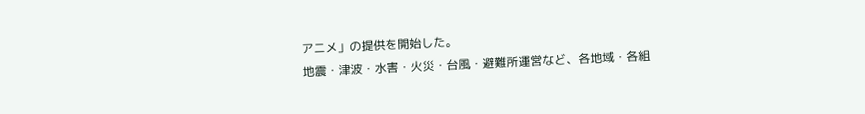アニメ」の提供を開始した。
地震・津波・水害・火災・台風・避難所運営など、各地域・各組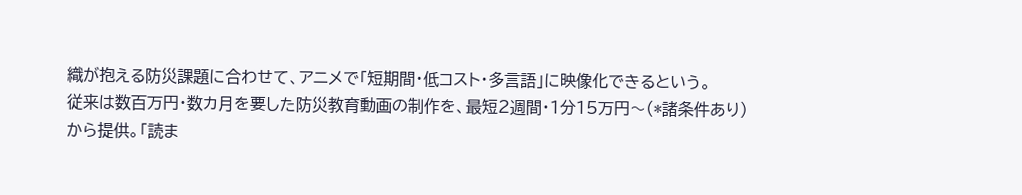織が抱える防災課題に合わせて、アニメで「短期間・低コスト・多言語」に映像化できるという。
従来は数百万円・数カ月を要した防災教育動画の制作を、最短2週間・1分15万円〜(*諸条件あり)から提供。「読ま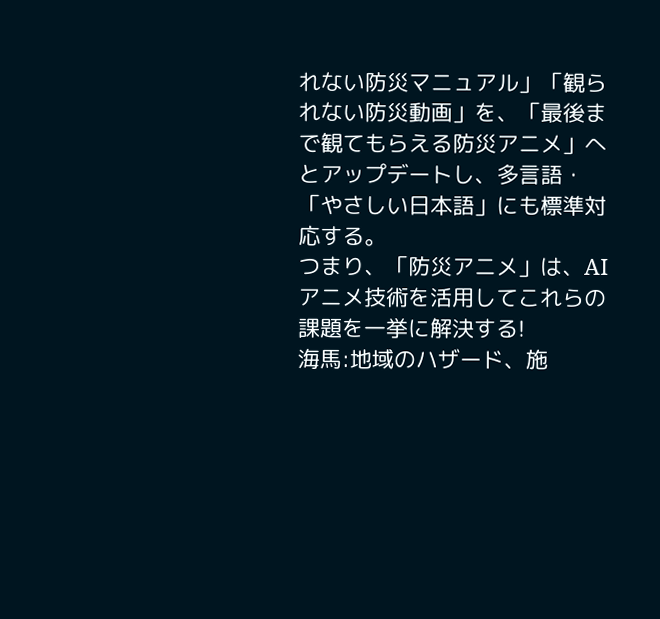れない防災マニュアル」「観られない防災動画」を、「最後まで観てもらえる防災アニメ」へとアップデートし、多言語・「やさしい日本語」にも標準対応する。
つまり、「防災アニメ」は、AIアニメ技術を活用してこれらの課題を一挙に解決する!
海馬:地域のハザード、施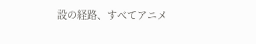設の経路、すべてアニメ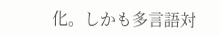化。しかも多言語対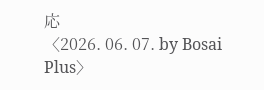応
〈2026. 06. 07. by Bosai Plus〉